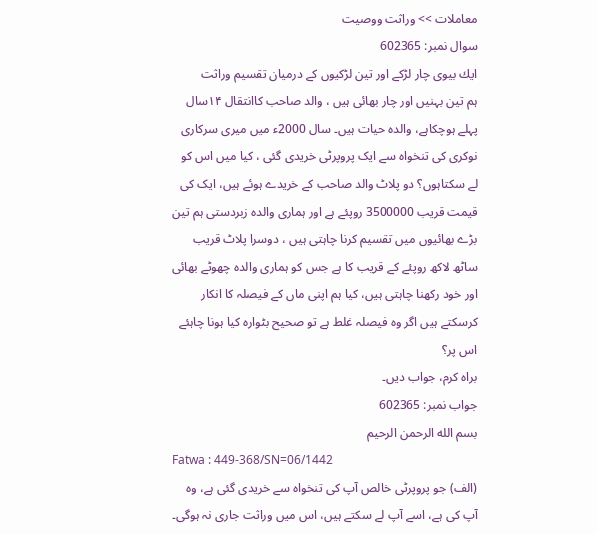معاملات >> وراثت ووصیت
سوال نمبر: 602365
ایك بیوی چار لڑكے اور تین لڑكیوں كے درمیان تقسیم وراثت
ہم تین بہنیں اور چار بھائی ہیں ، والد صاحب کاانتقال ۱۴سال پہلے ہوچکاہے، والدہ حیات ہیں۔ سال 2000ء میں میری سرکاری نوکری کی تنخواہ سے ایک پروپرٹی خریدی گئی ، کیا میں اس کو لے سکتاہوں؟ دو پلاٹ والد صاحب کے خریدے ہوئے ہیں، ایک کی قیمت قریب 3500000 روپئے ہے اور ہماری والدہ زبردستی ہم تین بڑے بھائیوں میں تقسیم کرنا چاہتی ہیں ، دوسرا پلاٹ قریب ساٹھ لاکھ روپئے کے قریب کا ہے جس کو ہماری والدہ چھوٹے بھائی اور خود رکھنا چاہتی ہیں، کیا ہم اپنی ماں کے فیصلہ کا انکار کرسکتے ہیں اگر وہ فیصلہ غلط ہے تو صحیح بٹوارہ کیا ہونا چاہئے اس پر؟
براہ کرم، جواب دیں۔
جواب نمبر: 602365
بسم الله الرحمن الرحيم
Fatwa : 449-368/SN=06/1442
(الف) جو پروپرٹی خالص آپ کی تنخواہ سے خریدی گئی ہے، وہ آپ کی ہے، اسے آپ لے سکتے ہیں، اس میں وراثت جاری نہ ہوگی۔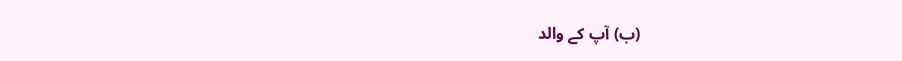(ب) آپ کے والد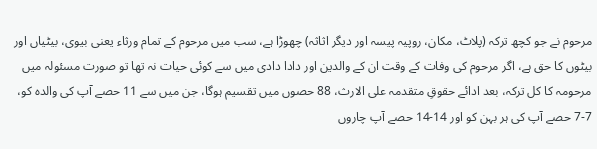مرحوم نے جو کچھ ترکہ (پلاٹ، مکان، روپیہ پیسہ اور دیگر اثاثہ) چھوڑا ہے، سب میں مرحوم کے تمام ورثاء یعنی بیوی، بیٹیاں اور بیٹوں کا حق ہے، اگر مرحوم کی وفات کے وقت ان کے والدین اور دادا دادی میں سے کوئی حیات نہ تھا تو صورت مسئولہ میں مرحومہ کا کل ترکہ، بعد ادائے حقوقِ متقدمہ علی الارث، 88 حصوں میں تقسیم ہوگا، جن میں سے 11 حصے آپ کی والدہ کو، 7-7 حصے آپ کی ہر بہن کو اور 14-14 حصے آپ چاروں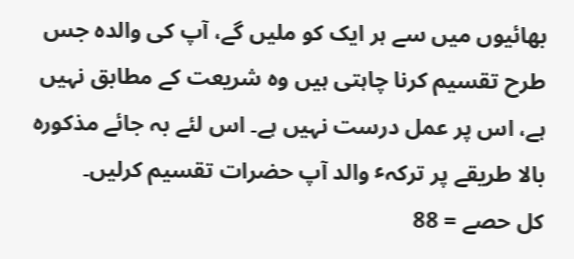بھائیوں میں سے ہر ایک کو ملیں گے، آپ کی والدہ جس طرح تقسیم کرنا چاہتی ہیں وہ شریعت کے مطابق نہیں ہے، اس پر عمل درست نہیں ہے۔ اس لئے بہ جائے مذکورہ بالا طریقے پر ترکہٴ والد آپ حضرات تقسیم کرلیں۔
کل حصے = 88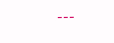---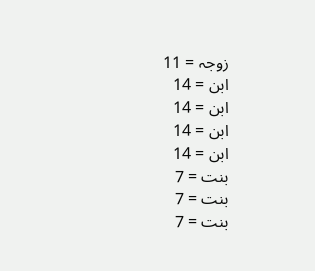زوجہ = 11
ابن = 14
ابن = 14
ابن = 14
ابن = 14
بنت = 7
بنت = 7
بنت = 7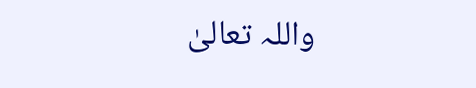واللہ تعالیٰ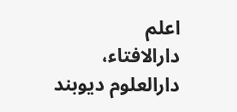اعلم
دارالافتاء،
دارالعلوم دیوبند